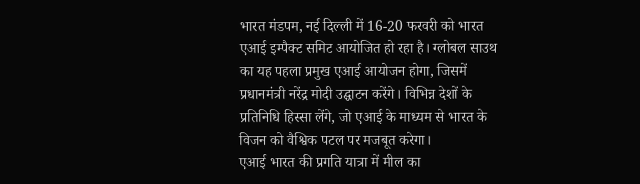भारत मंडपम, नई दिल्ली में 16-20 फरवरी को भारत एआई इम्पैक्ट समिट आयोजित हो रहा है। ग्लोबल साउथ का यह पहला प्रमुख एआई आयोजन होगा, जिसमें प्रधानमंत्री नरेंद्र मोदी उद्घाटन करेंगे। विभिन्न देशों के प्रतिनिधि हिस्सा लेंगे, जो एआई के माध्यम से भारत के विजन को वैश्विक पटल पर मजबूत करेगा।
एआई भारत की प्रगति यात्रा में मील का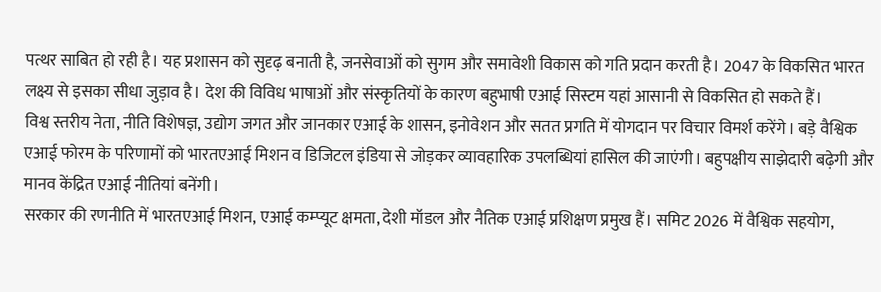पत्थर साबित हो रही है। यह प्रशासन को सुदृढ़ बनाती है, जनसेवाओं को सुगम और समावेशी विकास को गति प्रदान करती है। 2047 के विकसित भारत लक्ष्य से इसका सीधा जुड़ाव है। देश की विविध भाषाओं और संस्कृतियों के कारण बहुभाषी एआई सिस्टम यहां आसानी से विकसित हो सकते हैं।
विश्व स्तरीय नेता, नीति विशेषज्ञ, उद्योग जगत और जानकार एआई के शासन, इनोवेशन और सतत प्रगति में योगदान पर विचार विमर्श करेंगे। बड़े वैश्विक एआई फोरम के परिणामों को भारतएआई मिशन व डिजिटल इंडिया से जोड़कर व्यावहारिक उपलब्धियां हासिल की जाएंगी। बहुपक्षीय साझेदारी बढ़ेगी और मानव केंद्रित एआई नीतियां बनेंगी।
सरकार की रणनीति में भारतएआई मिशन, एआई कम्प्यूट क्षमता, देशी मॉडल और नैतिक एआई प्रशिक्षण प्रमुख हैं। समिट 2026 में वैश्विक सहयोग,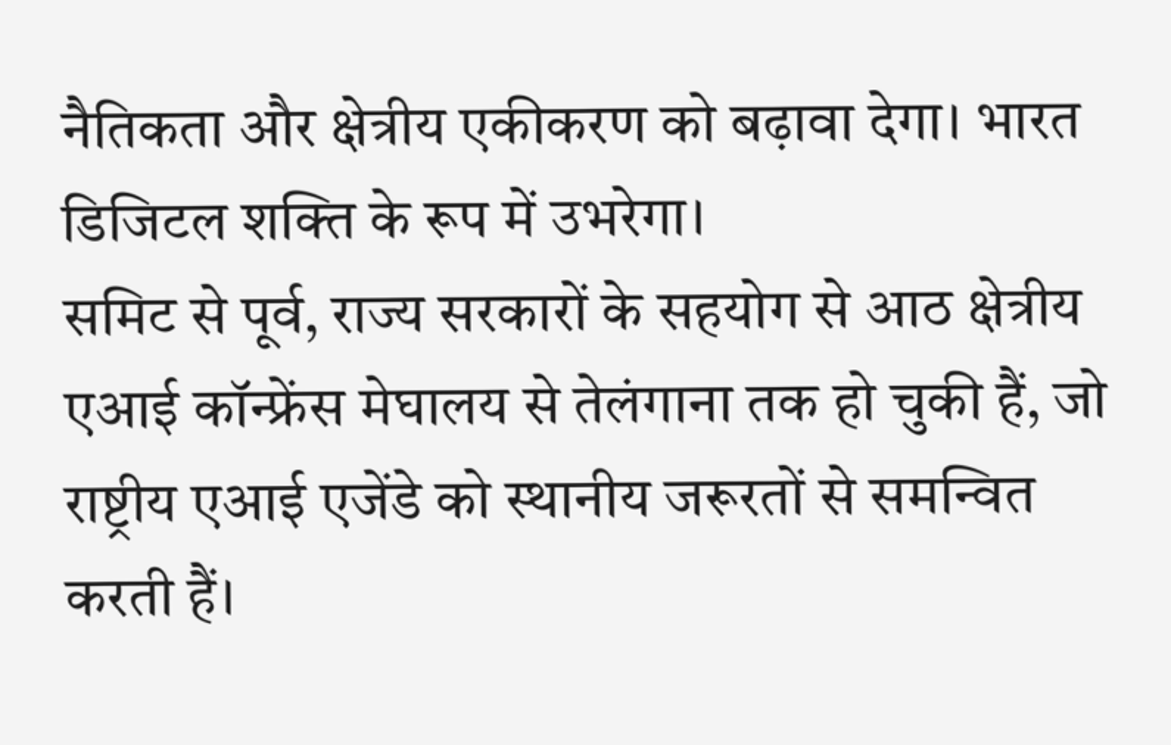नैतिकता और क्षेत्रीय एकीकरण को बढ़ावा देगा। भारत डिजिटल शक्ति के रूप में उभरेगा।
समिट से पूर्व, राज्य सरकारों के सहयोग से आठ क्षेत्रीय एआई कॉन्फ्रेंस मेघालय से तेलंगाना तक हो चुकी हैं, जो राष्ट्रीय एआई एजेंडे को स्थानीय जरूरतों से समन्वित करती हैं।